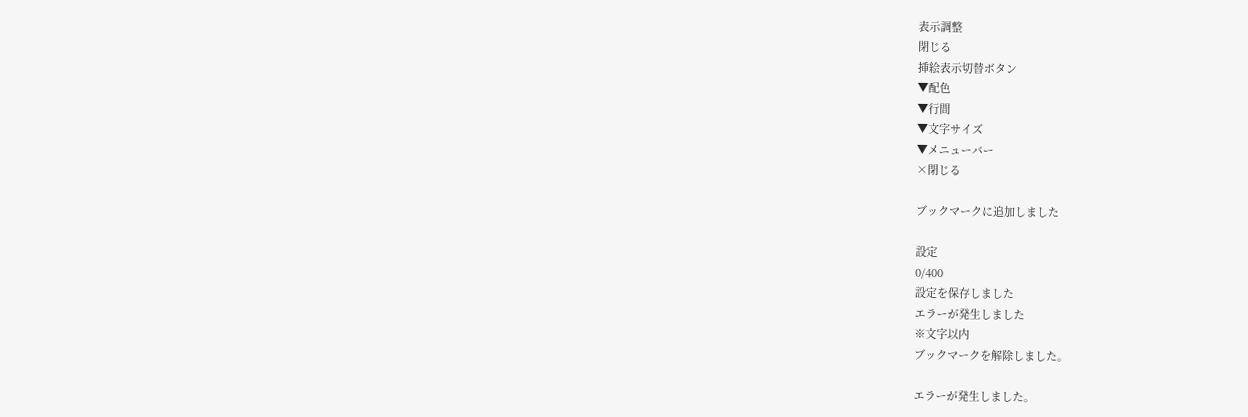表示調整
閉じる
挿絵表示切替ボタン
▼配色
▼行間
▼文字サイズ
▼メニューバー
×閉じる

ブックマークに追加しました

設定
0/400
設定を保存しました
エラーが発生しました
※文字以内
ブックマークを解除しました。

エラーが発生しました。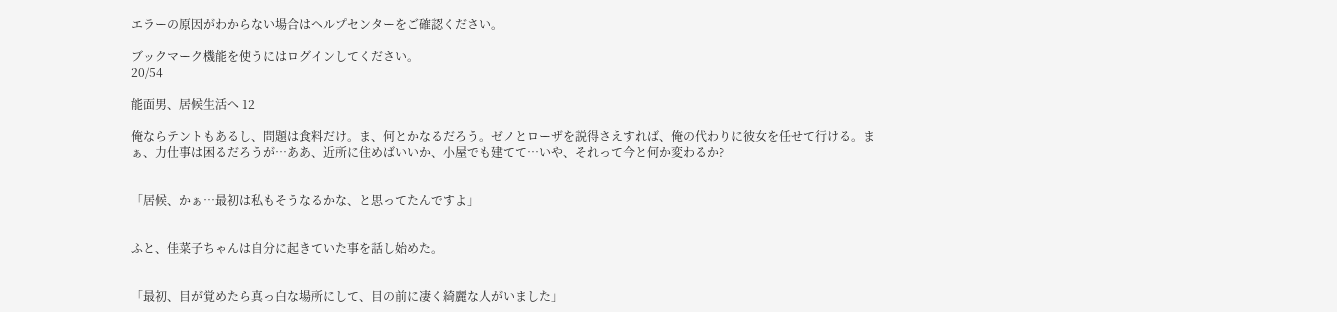エラーの原因がわからない場合はヘルプセンターをご確認ください。

ブックマーク機能を使うにはログインしてください。
20/54

能面男、居候生活へ 12

俺ならテントもあるし、問題は食料だけ。ま、何とかなるだろう。ゼノとローザを説得さえすれば、俺の代わりに彼女を任せて行ける。まぁ、力仕事は困るだろうが…ああ、近所に住めばいいか、小屋でも建てて…いや、それって今と何か変わるか?


「居候、かぁ…最初は私もそうなるかな、と思ってたんですよ」


ふと、佳菜子ちゃんは自分に起きていた事を話し始めた。


「最初、目が覚めたら真っ白な場所にして、目の前に凄く綺麗な人がいました」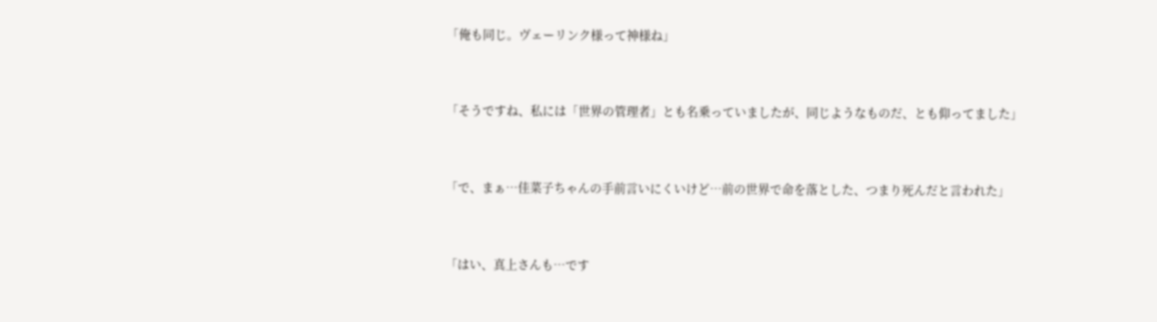「俺も同じ。ヴェーリンク様って神様ね」


「そうですね、私には「世界の管理者」とも名乗っていましたが、同じようなものだ、とも仰ってました」


「で、まぁ…佳菜子ちゃんの手前言いにくいけど…前の世界で命を落とした、つまり死んだと言われた」


「はい、真上さんも…です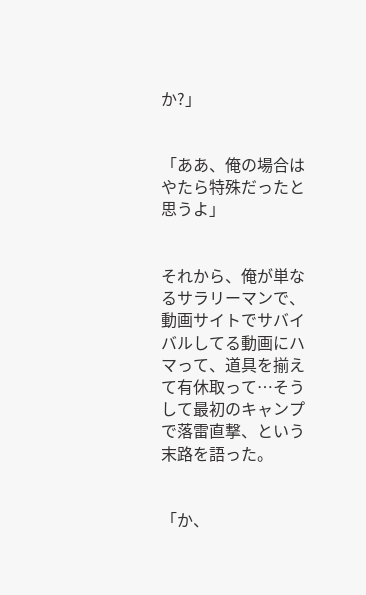か?」


「ああ、俺の場合はやたら特殊だったと思うよ」


それから、俺が単なるサラリーマンで、動画サイトでサバイバルしてる動画にハマって、道具を揃えて有休取って…そうして最初のキャンプで落雷直撃、という末路を語った。


「か、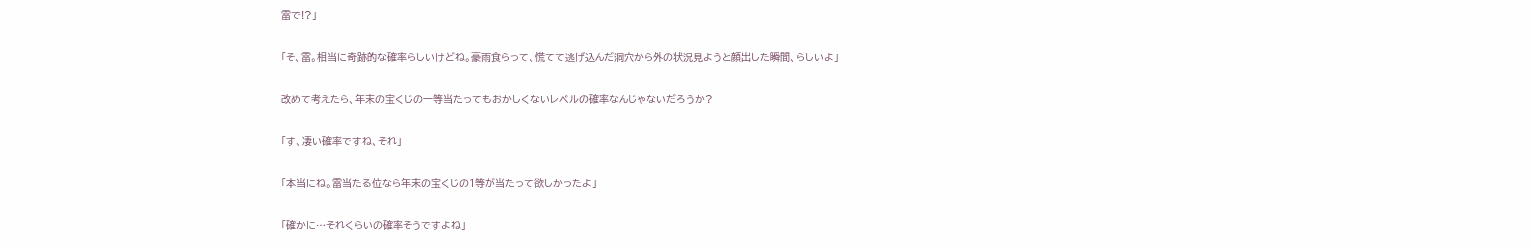雷で!?」


「そ、雷。相当に奇跡的な確率らしいけどね。豪雨食らって、慌てて逃げ込んだ洞穴から外の状況見ようと顔出した瞬間、らしいよ」


改めて考えたら、年末の宝くじの一等当たってもおかしくないレベルの確率なんじゃないだろうか?


「す、凄い確率ですね、それ」


「本当にね。雷当たる位なら年末の宝くじの1等が当たって欲しかったよ」


「確かに…それくらいの確率そうですよね」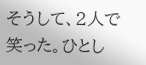そうして、2人で笑った。ひとし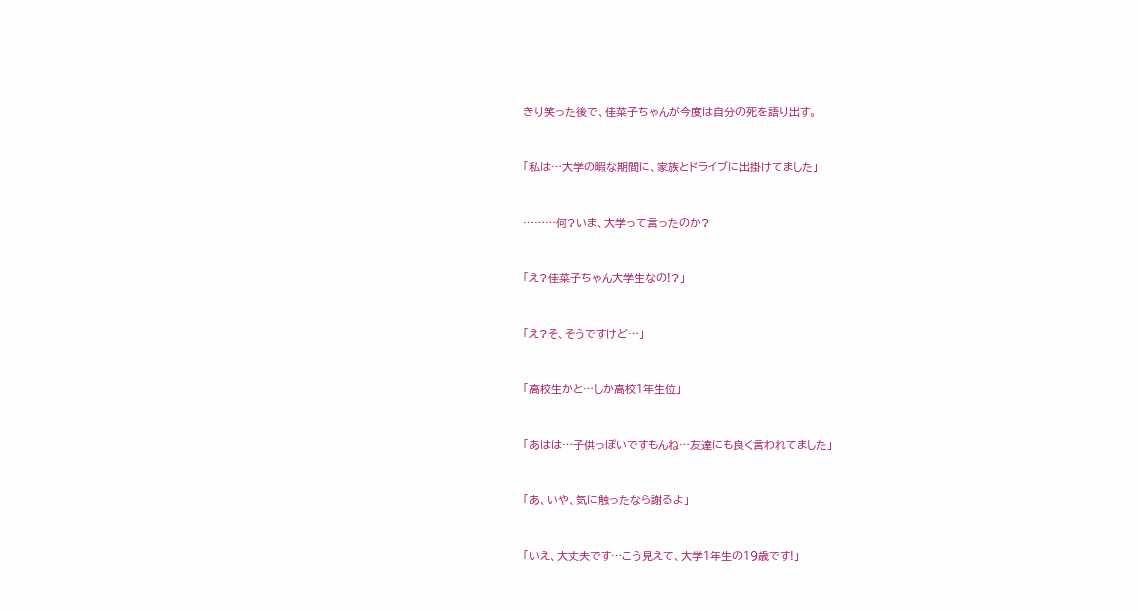きり笑った後で、佳菜子ちゃんが今度は自分の死を語り出す。


「私は…大学の暇な期間に、家族とドライブに出掛けてました」


………何?いま、大学って言ったのか?


「え?佳菜子ちゃん大学生なの!?」


「え?そ、そうですけど…」


「高校生かと…しか高校1年生位」


「あはは…子供っぽいですもんね…友達にも良く言われてました」


「あ、いや、気に触ったなら謝るよ」


「いえ、大丈夫です…こう見えて、大学1年生の19歳です!」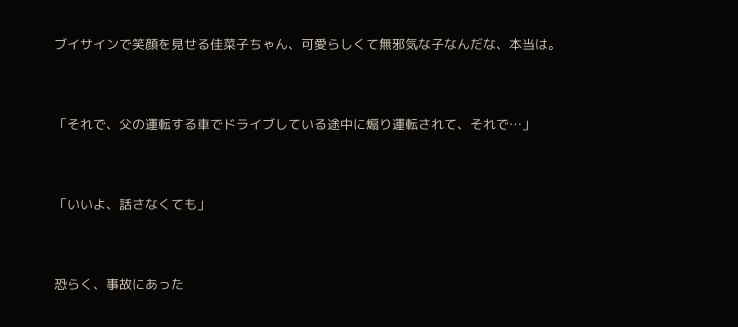ブイサインで笑顔を見せる佳菜子ちゃん、可愛らしくて無邪気な子なんだな、本当は。


「それで、父の運転する車でドライブしている途中に煽り運転されて、それで…」


「いいよ、話さなくても」


恐らく、事故にあった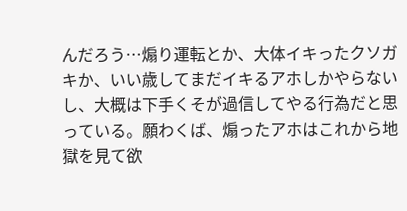んだろう…煽り運転とか、大体イキったクソガキか、いい歳してまだイキるアホしかやらないし、大概は下手くそが過信してやる行為だと思っている。願わくば、煽ったアホはこれから地獄を見て欲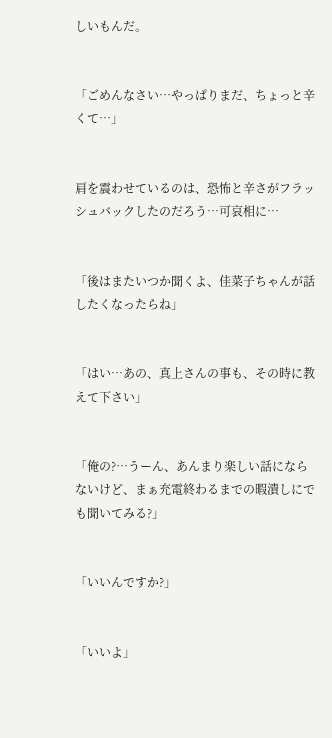しいもんだ。


「ごめんなさい…やっぱりまだ、ちょっと辛くて…」


肩を震わせているのは、恐怖と辛さがフラッシュバックしたのだろう…可哀相に…


「後はまたいつか聞くよ、佳菜子ちゃんが話したくなったらね」


「はい…あの、真上さんの事も、その時に教えて下さい」


「俺の?…うーん、あんまり楽しい話にならないけど、まぁ充電終わるまでの暇潰しにでも聞いてみる?」


「いいんですか?」


「いいよ」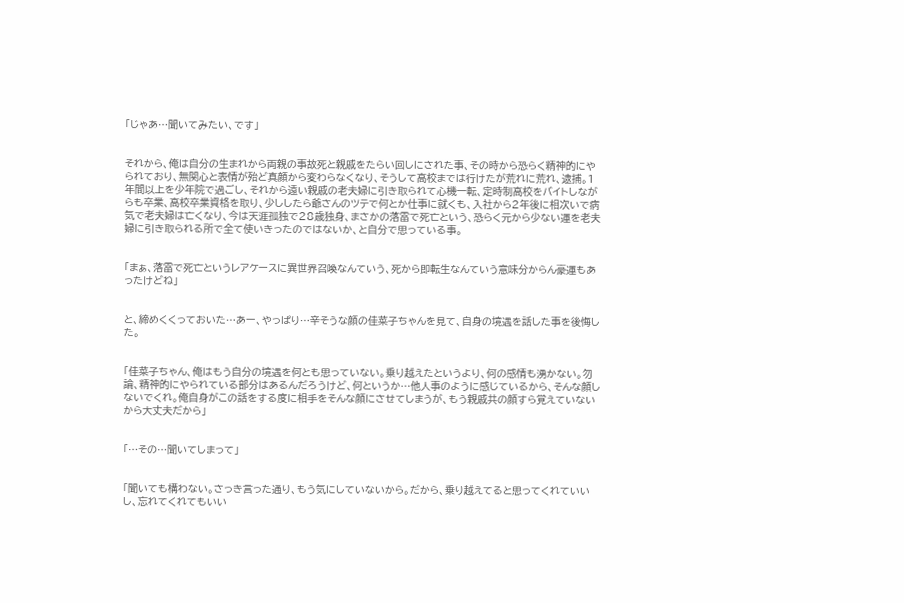「じゃあ…聞いてみたい、です」


それから、俺は自分の生まれから両親の事故死と親戚をたらい回しにされた事、その時から恐らく精神的にやられており、無関心と表情が殆ど真顔から変わらなくなり、そうして高校までは行けたが荒れに荒れ、逮捕。1年間以上を少年院で過ごし、それから遠い親戚の老夫婦に引き取られて心機一転、定時制高校をバイトしながらも卒業、高校卒業資格を取り、少ししたら爺さんのツテで何とか仕事に就くも、入社から2年後に相次いで病気で老夫婦は亡くなり、今は天涯孤独で28歳独身、まさかの落雷で死亡という、恐らく元から少ない運を老夫婦に引き取られる所で全て使いきったのではないか、と自分で思っている事。


「まぁ、落雷で死亡というレアケースに異世界召喚なんていう、死から即転生なんていう意味分からん豪運もあったけどね」


と、締めくくっておいた…あー、やっぱり…辛そうな顔の佳菜子ちゃんを見て、自身の境遇を話した事を後悔した。


「佳菜子ちゃん、俺はもう自分の境遇を何とも思っていない。乗り越えたというより、何の感情も湧かない。勿論、精神的にやられている部分はあるんだろうけど、何というか…他人事のように感じているから、そんな顔しないでくれ。俺自身がこの話をする度に相手をそんな顔にさせてしまうが、もう親戚共の顔すら覚えていないから大丈夫だから」


「…その…聞いてしまって」


「聞いても構わない。さっき言った通り、もう気にしていないから。だから、乗り越えてると思ってくれていいし、忘れてくれてもいい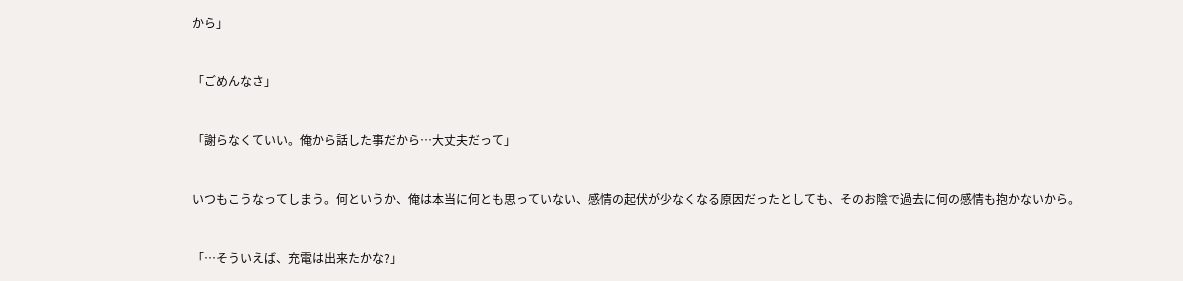から」


「ごめんなさ」


「謝らなくていい。俺から話した事だから…大丈夫だって」


いつもこうなってしまう。何というか、俺は本当に何とも思っていない、感情の起伏が少なくなる原因だったとしても、そのお陰で過去に何の感情も抱かないから。


「…そういえば、充電は出来たかな?」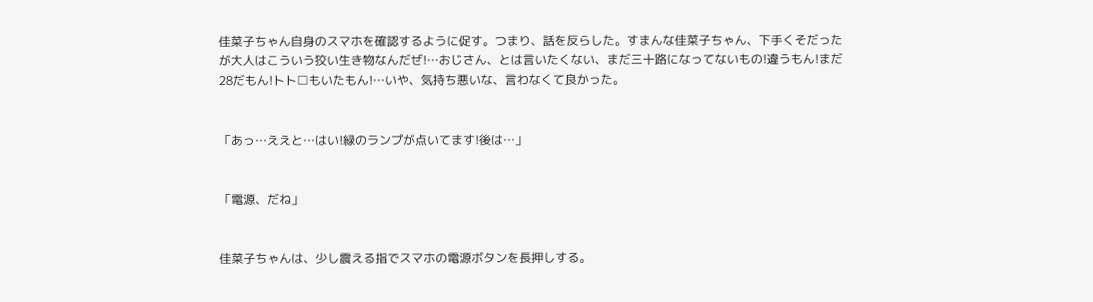佳菜子ちゃん自身のスマホを確認するように促す。つまり、話を反らした。すまんな佳菜子ちゃん、下手くそだったが大人はこういう狡い生き物なんだぜ!…おじさん、とは言いたくない、まだ三十路になってないもの!違うもん!まだ28だもん!トト□もいたもん!…いや、気持ち悪いな、言わなくて良かった。


「あっ…ええと…はい!緑のランプが点いてます!後は…」


「電源、だね」


佳菜子ちゃんは、少し震える指でスマホの電源ボタンを長押しする。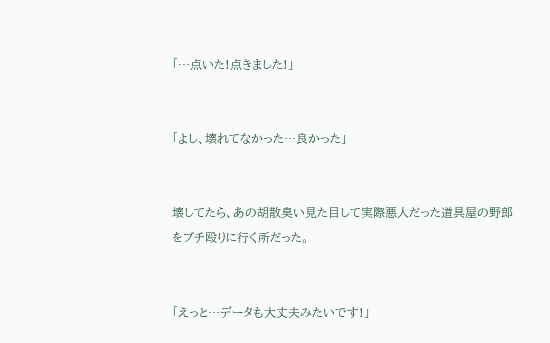「…点いた!点きました!」


「よし、壊れてなかった…良かった」


壊してたら、あの胡散臭い見た目して実際悪人だった道具屋の野郎をブチ殴りに行く所だった。


「えっと…データも大丈夫みたいです!」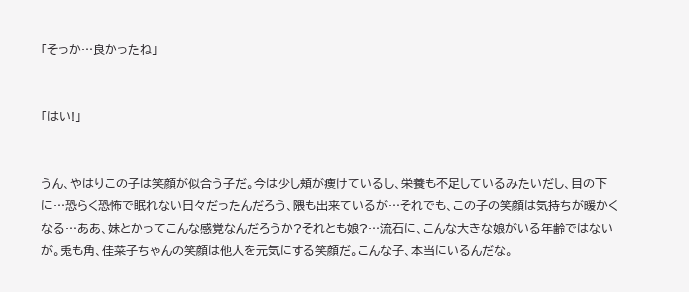「そっか…良かったね」


「はい!」


うん、やはりこの子は笑顔が似合う子だ。今は少し頬が痩けているし、栄養も不足しているみたいだし、目の下に…恐らく恐怖で眠れない日々だったんだろう、隈も出来ているが…それでも、この子の笑顔は気持ちが暖かくなる…ああ、妹とかってこんな感覚なんだろうか?それとも娘?…流石に、こんな大きな娘がいる年齢ではないが。兎も角、佳菜子ちゃんの笑顔は他人を元気にする笑顔だ。こんな子、本当にいるんだな。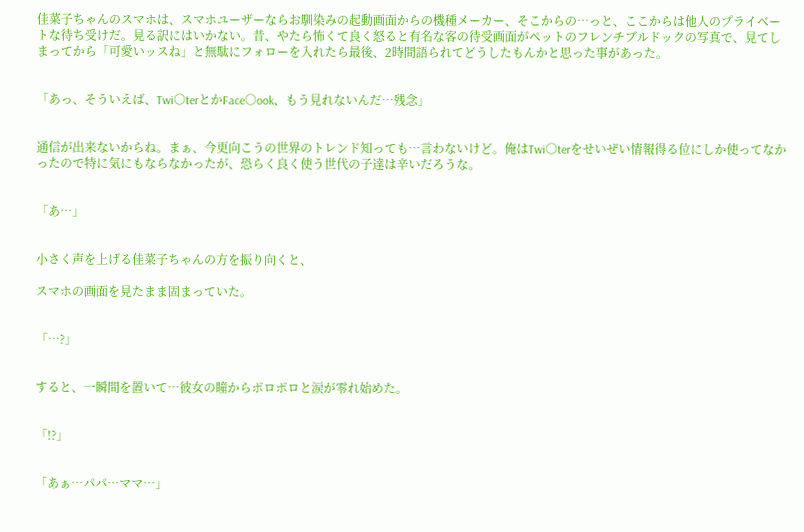佳菜子ちゃんのスマホは、スマホユーザーならお馴染みの起動画面からの機種メーカー、そこからの…っと、ここからは他人のプライベートな待ち受けだ。見る訳にはいかない。昔、やたら怖くて良く怒ると有名な客の待受画面がペットのフレンチブルドックの写真で、見てしまってから「可愛いッスね」と無駄にフォローを入れたら最後、2時間語られてどうしたもんかと思った事があった。


「あっ、そういえば、Twi○terとかFace○ook、もう見れないんだ…残念」


通信が出来ないからね。まぁ、今更向こうの世界のトレンド知っても…言わないけど。俺はTwi○terをせいぜい情報得る位にしか使ってなかったので特に気にもならなかったが、恐らく良く使う世代の子達は辛いだろうな。


「あ…」


小さく声を上げる佳菜子ちゃんの方を振り向くと、

スマホの画面を見たまま固まっていた。


「…?」


すると、一瞬間を置いて…彼女の瞳からポロポロと涙が零れ始めた。


「!?」


「あぁ…パパ…ママ…」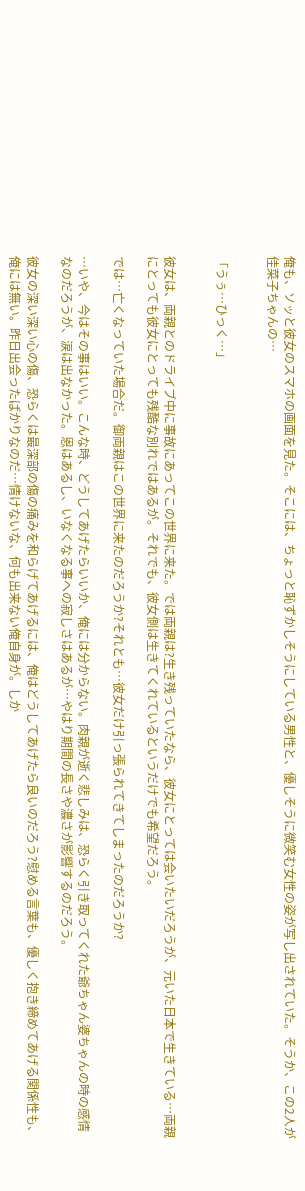俺も、ソッと彼女のスマホの画面を見た。そこには、ちょっと恥ずかしそうにしている男性と、優しそうに微笑む女性の姿が写し出されていた。そうか、この2人が佳菜子ちゃんの…


「うぅ…ひっく…」


彼女は、両親とのドライブ中に事故にあってこの世界に来た。では両親は?生き残っていたなら、彼女にとっては会いたいだろうが、元いた日本で生きている…両親にとっても彼女にとっても残酷な別れではあるが。それでも、彼女側は生きてくれているというだけでも希望だろう。

では…亡くなっていた場合だ。御両親はこの世界に来たのだろうか?それとも…彼女だけ引っ張られてきてしまったのだろうか?

…いや、今はその事はいい。こんな時、どうしてあげたらいいか、俺には分からない。肉親が逝く悲しみは、恐らく引き取ってくれた爺ちゃん婆ちゃんの時の感情なのだろうが、涙は出なかった。恩はあるし、いなくなる事への寂しさはあるが…やはり期間の長さや濃さが影響するのだろう。

彼女の深い深い心の傷、恐らくは最深部の傷の痛みを和らげてあげるには、俺はどうしてあげたら良いのだろう?慰める言葉も、優しく抱き締めてあげる関係性も、俺には無い。昨日出会ったばかりなのだ…情けないな、何も出来ない俺自身が。しか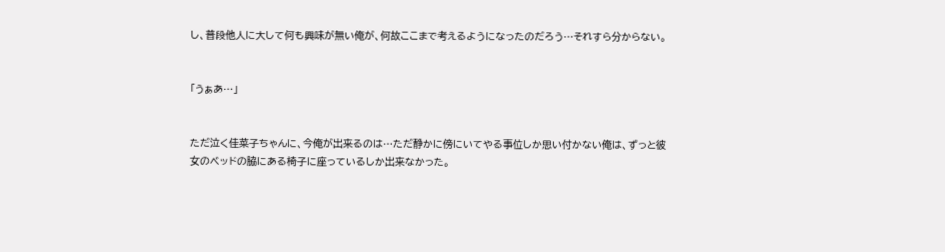し、普段他人に大して何も興味が無い俺が、何故ここまで考えるようになったのだろう…それすら分からない。


「うぁあ…」


ただ泣く佳菜子ちゃんに、今俺が出来るのは…ただ静かに傍にいてやる事位しか思い付かない俺は、ずっと彼女のベッドの脇にある椅子に座っているしか出来なかった。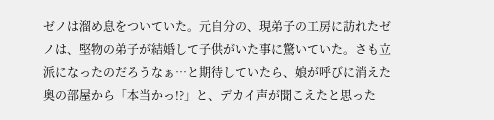ゼノは溜め息をついていた。元自分の、現弟子の工房に訪れたゼノは、堅物の弟子が結婚して子供がいた事に驚いていた。さも立派になったのだろうなぁ…と期待していたら、娘が呼びに消えた奥の部屋から「本当かっ!?」と、デカイ声が聞こえたと思った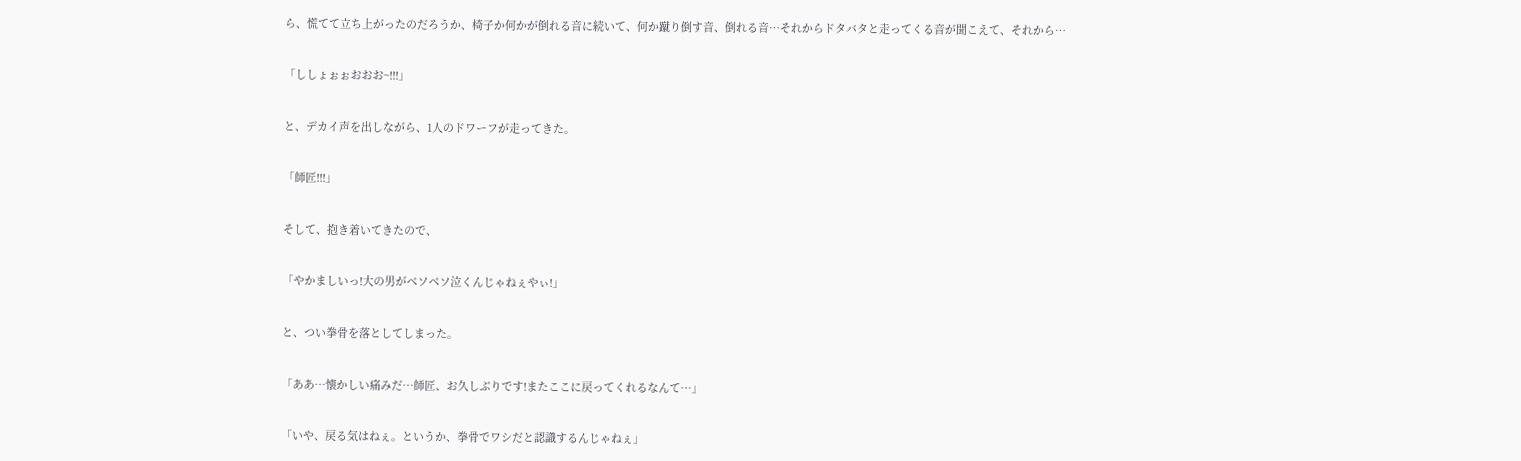ら、慌てて立ち上がったのだろうか、椅子か何かが倒れる音に続いて、何か蹴り倒す音、倒れる音…それからドタバタと走ってくる音が聞こえて、それから…


「ししょぉぉおおお~!!!」


と、デカイ声を出しながら、1人のドワーフが走ってきた。


「師匠!!!」


そして、抱き着いてきたので、


「やかましいっ!大の男がベソベソ泣くんじゃねぇやぃ!」


と、つい拳骨を落としてしまった。


「ああ…懐かしい痛みだ…師匠、お久しぶりです!またここに戻ってくれるなんて…」


「いや、戻る気はねぇ。というか、拳骨でワシだと認識するんじゃねぇ」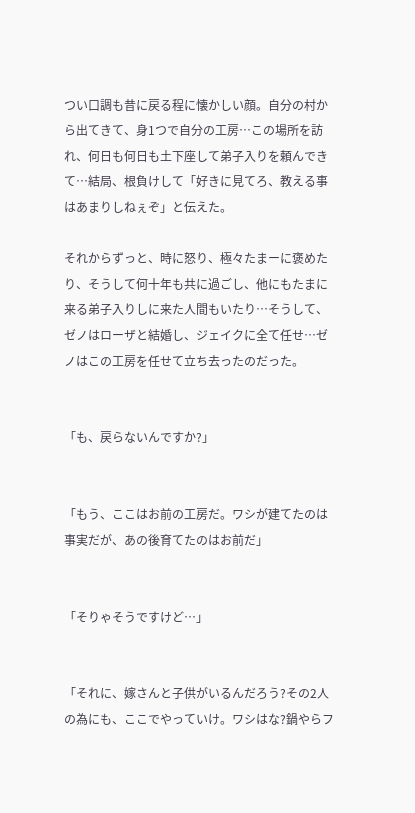つい口調も昔に戻る程に懐かしい顔。自分の村から出てきて、身1つで自分の工房…この場所を訪れ、何日も何日も土下座して弟子入りを頼んできて…結局、根負けして「好きに見てろ、教える事はあまりしねぇぞ」と伝えた。

それからずっと、時に怒り、極々たまーに褒めたり、そうして何十年も共に過ごし、他にもたまに来る弟子入りしに来た人間もいたり…そうして、ゼノはローザと結婚し、ジェイクに全て任せ…ゼノはこの工房を任せて立ち去ったのだった。


「も、戻らないんですか?」


「もう、ここはお前の工房だ。ワシが建てたのは事実だが、あの後育てたのはお前だ」


「そりゃそうですけど…」


「それに、嫁さんと子供がいるんだろう?その2人の為にも、ここでやっていけ。ワシはな?鍋やらフ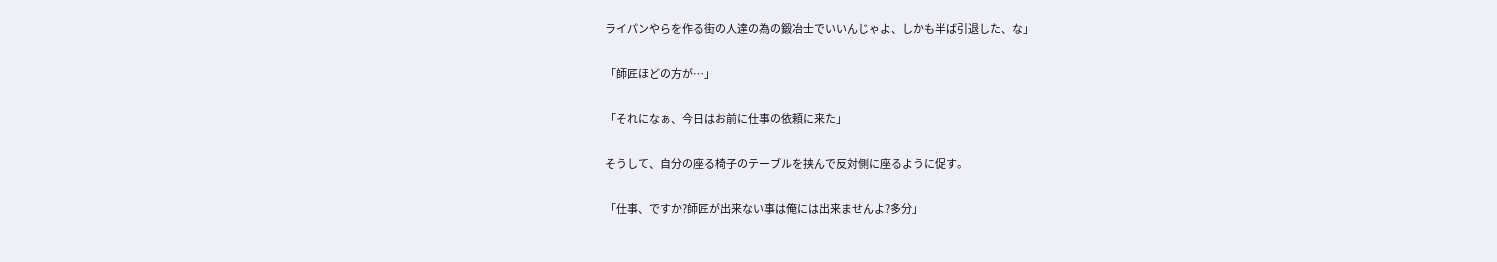ライパンやらを作る街の人達の為の鍛冶士でいいんじゃよ、しかも半ば引退した、な」


「師匠ほどの方が…」


「それになぁ、今日はお前に仕事の依頼に来た」


そうして、自分の座る椅子のテーブルを挟んで反対側に座るように促す。


「仕事、ですか?師匠が出来ない事は俺には出来ませんよ?多分」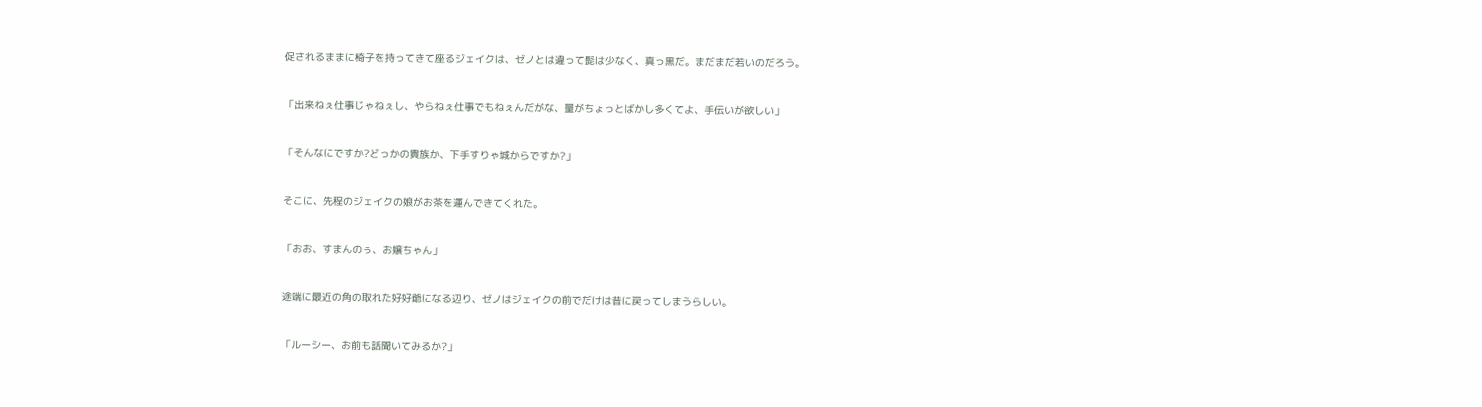促されるままに椅子を持ってきて座るジェイクは、ゼノとは違って髭は少なく、真っ黒だ。まだまだ若いのだろう。


「出来ねぇ仕事じゃねぇし、やらねぇ仕事でもねぇんだがな、量がちょっとばかし多くてよ、手伝いが欲しい」


「そんなにですか?どっかの貴族か、下手すりゃ城からですか?」


そこに、先程のジェイクの娘がお茶を運んできてくれた。


「おお、すまんのぅ、お嬢ちゃん」


途端に最近の角の取れた好好爺になる辺り、ゼノはジェイクの前でだけは昔に戻ってしまうらしい。


「ルーシー、お前も話聞いてみるか?」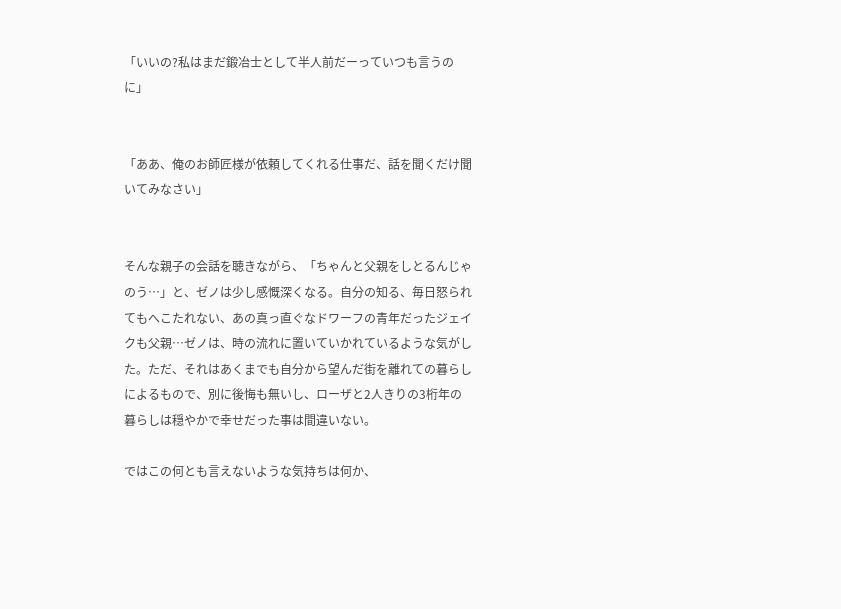「いいの?私はまだ鍛冶士として半人前だーっていつも言うのに」


「ああ、俺のお師匠様が依頼してくれる仕事だ、話を聞くだけ聞いてみなさい」


そんな親子の会話を聴きながら、「ちゃんと父親をしとるんじゃのう…」と、ゼノは少し感慨深くなる。自分の知る、毎日怒られてもへこたれない、あの真っ直ぐなドワーフの青年だったジェイクも父親…ゼノは、時の流れに置いていかれているような気がした。ただ、それはあくまでも自分から望んだ街を離れての暮らしによるもので、別に後悔も無いし、ローザと2人きりの3桁年の暮らしは穏やかで幸せだった事は間違いない。

ではこの何とも言えないような気持ちは何か、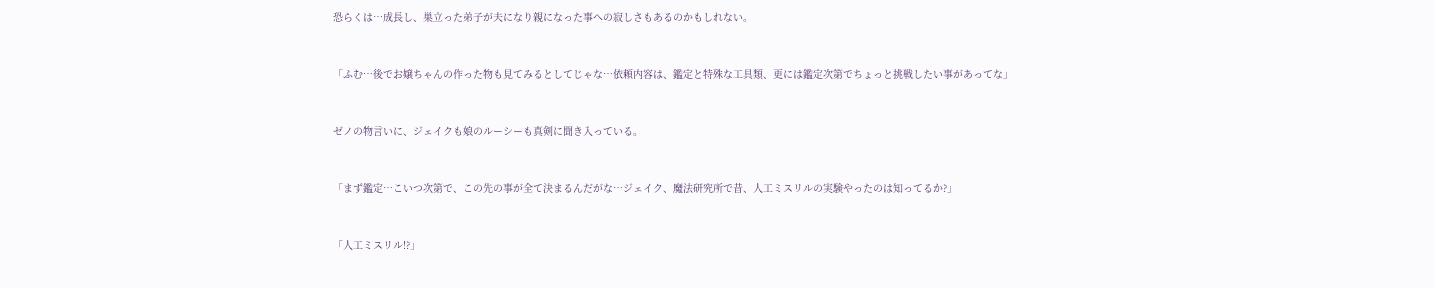恐らくは…成長し、巣立った弟子が夫になり親になった事への寂しさもあるのかもしれない。


「ふむ…後でお嬢ちゃんの作った物も見てみるとしてじゃな…依頼内容は、鑑定と特殊な工具類、更には鑑定次第でちょっと挑戦したい事があってな」


ゼノの物言いに、ジェイクも娘のルーシーも真剣に聞き入っている。


「まず鑑定…こいつ次第で、この先の事が全て決まるんだがな…ジェイク、魔法研究所で昔、人工ミスリルの実験やったのは知ってるか?」


「人工ミスリル!?」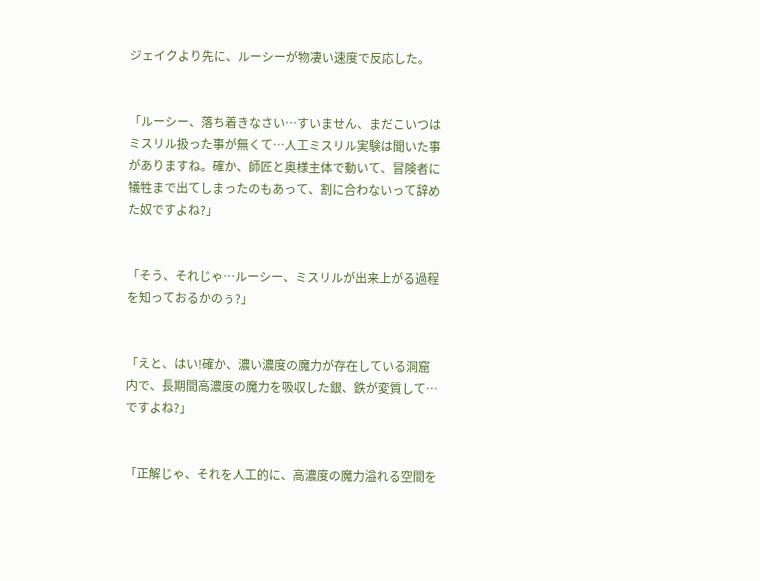ジェイクより先に、ルーシーが物凄い速度で反応した。


「ルーシー、落ち着きなさい…すいません、まだこいつはミスリル扱った事が無くて…人工ミスリル実験は聞いた事がありますね。確か、師匠と奥様主体で動いて、冒険者に犠牲まで出てしまったのもあって、割に合わないって辞めた奴ですよね?」


「そう、それじゃ…ルーシー、ミスリルが出来上がる過程を知っておるかのぅ?」


「えと、はい!確か、濃い濃度の魔力が存在している洞窟内で、長期間高濃度の魔力を吸収した銀、鉄が変質して…ですよね?」


「正解じゃ、それを人工的に、高濃度の魔力溢れる空間を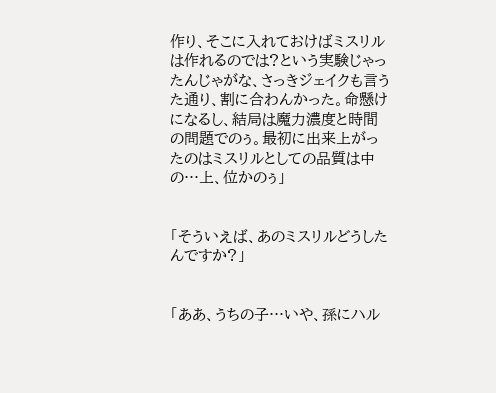作り、そこに入れておけばミスリルは作れるのでは?という実験じゃったんじゃがな、さっきジェイクも言うた通り、割に合わんかった。命懸けになるし、結局は魔力濃度と時間の問題でのぅ。最初に出来上がったのはミスリルとしての品質は中の…上、位かのぅ」


「そういえば、あのミスリルどうしたんですか?」


「ああ、うちの子…いや、孫にハル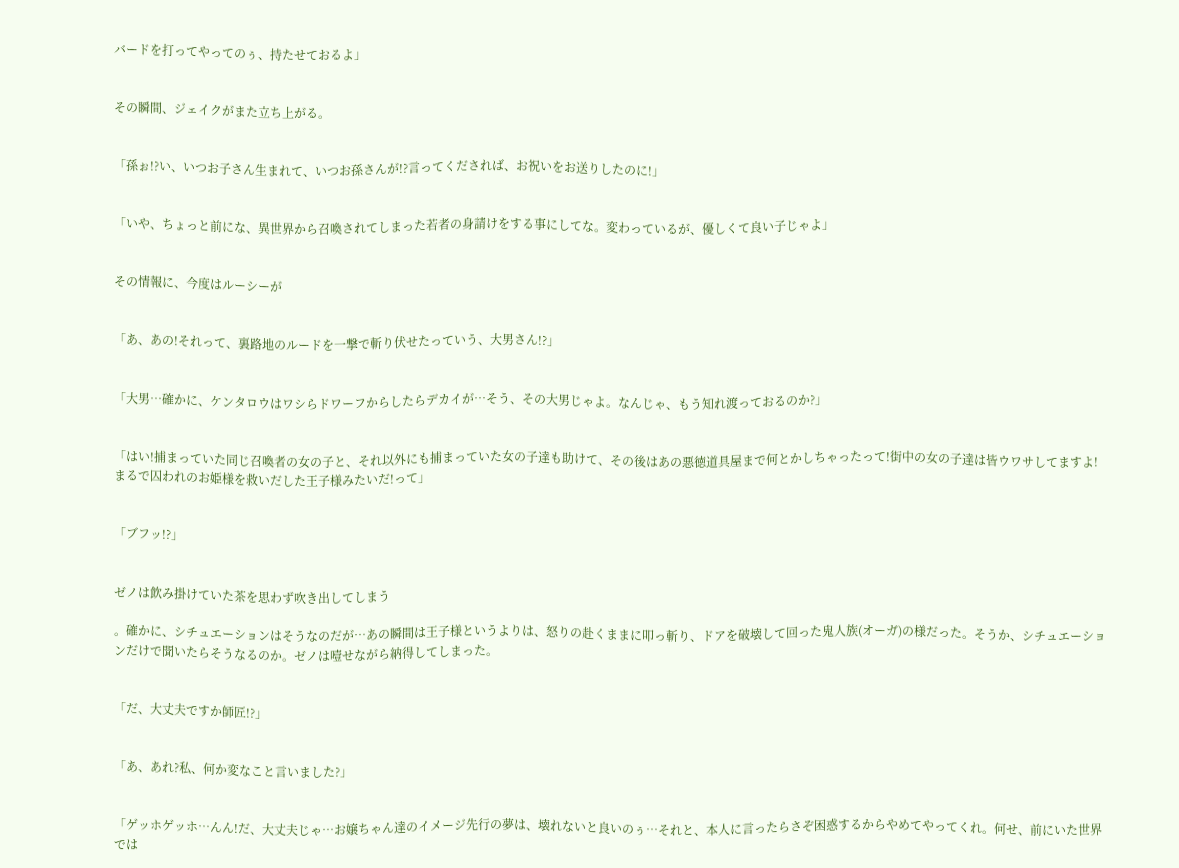バードを打ってやってのぅ、持たせておるよ」


その瞬間、ジェイクがまた立ち上がる。


「孫ぉ!?い、いつお子さん生まれて、いつお孫さんが!?言ってくだされば、お祝いをお送りしたのに!」


「いや、ちょっと前にな、異世界から召喚されてしまった若者の身請けをする事にしてな。変わっているが、優しくて良い子じゃよ」


その情報に、今度はルーシーが


「あ、あの!それって、裏路地のルードを一撃で斬り伏せたっていう、大男さん!?」


「大男…確かに、ケンタロウはワシらドワーフからしたらデカイが…そう、その大男じゃよ。なんじゃ、もう知れ渡っておるのか?」


「はい!捕まっていた同じ召喚者の女の子と、それ以外にも捕まっていた女の子達も助けて、その後はあの悪徳道具屋まで何とかしちゃったって!街中の女の子達は皆ウワサしてますよ!まるで囚われのお姫様を救いだした王子様みたいだ!って」


「ブフッ!?」


ゼノは飲み掛けていた茶を思わず吹き出してしまう

。確かに、シチュエーションはそうなのだが…あの瞬間は王子様というよりは、怒りの赴くままに叩っ斬り、ドアを破壊して回った鬼人族(オーガ)の様だった。そうか、シチュエーションだけで聞いたらそうなるのか。ゼノは噎せながら納得してしまった。


「だ、大丈夫ですか師匠!?」


「あ、あれ?私、何か変なこと言いました?」


「ゲッホゲッホ…んん!だ、大丈夫じゃ…お嬢ちゃん達のイメージ先行の夢は、壊れないと良いのぅ…それと、本人に言ったらさぞ困惑するからやめてやってくれ。何せ、前にいた世界では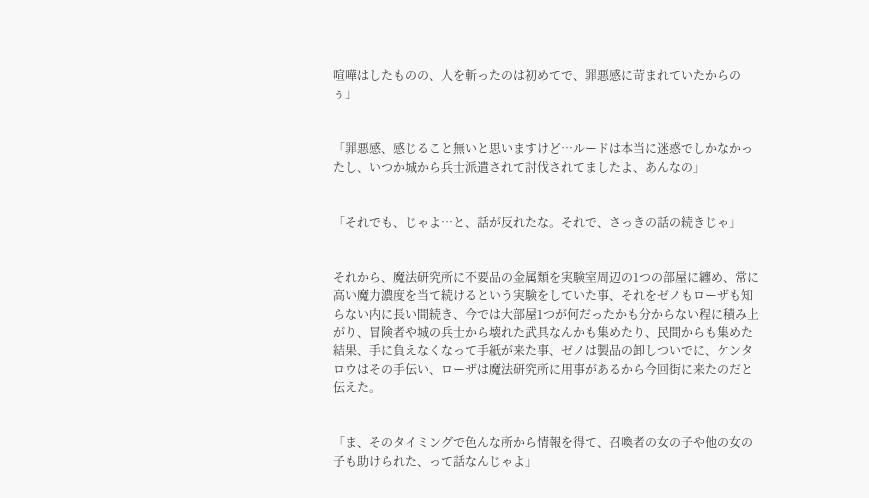喧嘩はしたものの、人を斬ったのは初めてで、罪悪感に苛まれていたからのぅ」


「罪悪感、感じること無いと思いますけど…ルードは本当に迷惑でしかなかったし、いつか城から兵士派遣されて討伐されてましたよ、あんなの」


「それでも、じゃよ…と、話が反れたな。それで、さっきの話の続きじゃ」


それから、魔法研究所に不要品の金属類を実験室周辺の1つの部屋に纏め、常に高い魔力濃度を当て続けるという実験をしていた事、それをゼノもローザも知らない内に長い間続き、今では大部屋1つが何だったかも分からない程に積み上がり、冒険者や城の兵士から壊れた武具なんかも集めたり、民間からも集めた結果、手に負えなくなって手紙が来た事、ゼノは製品の卸しついでに、ケンタロウはその手伝い、ローザは魔法研究所に用事があるから今回街に来たのだと伝えた。


「ま、そのタイミングで色んな所から情報を得て、召喚者の女の子や他の女の子も助けられた、って話なんじゃよ」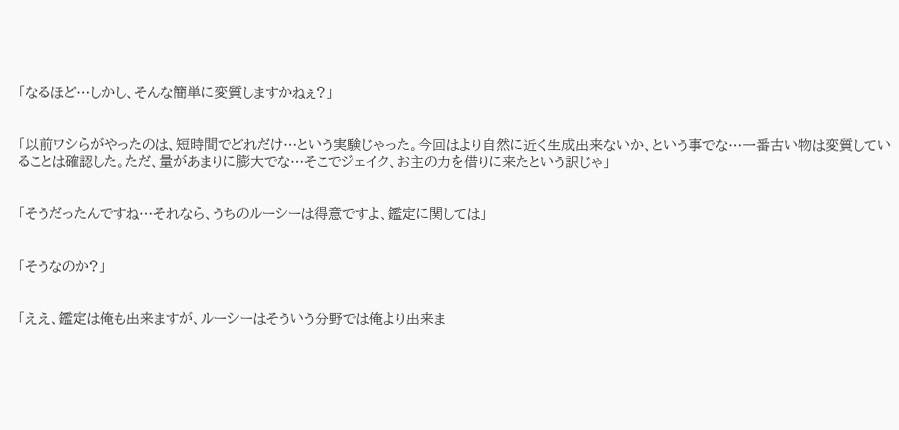「なるほど…しかし、そんな簡単に変質しますかねぇ?」


「以前ワシらがやったのは、短時間でどれだけ…という実験じゃった。今回はより自然に近く生成出来ないか、という事でな…一番古い物は変質していることは確認した。ただ、量があまりに膨大でな…そこでジェイク、お主の力を借りに来たという訳じゃ」


「そうだったんですね…それなら、うちのルーシーは得意ですよ、鑑定に関しては」


「そうなのか?」


「ええ、鑑定は俺も出来ますが、ルーシーはそういう分野では俺より出来ま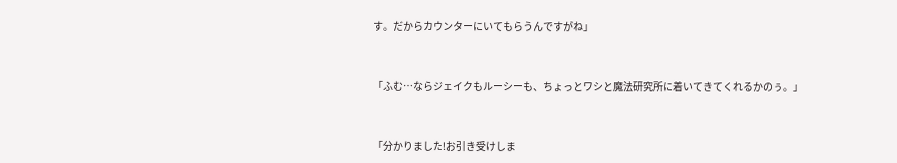す。だからカウンターにいてもらうんですがね」


「ふむ…ならジェイクもルーシーも、ちょっとワシと魔法研究所に着いてきてくれるかのぅ。」


「分かりました!お引き受けしま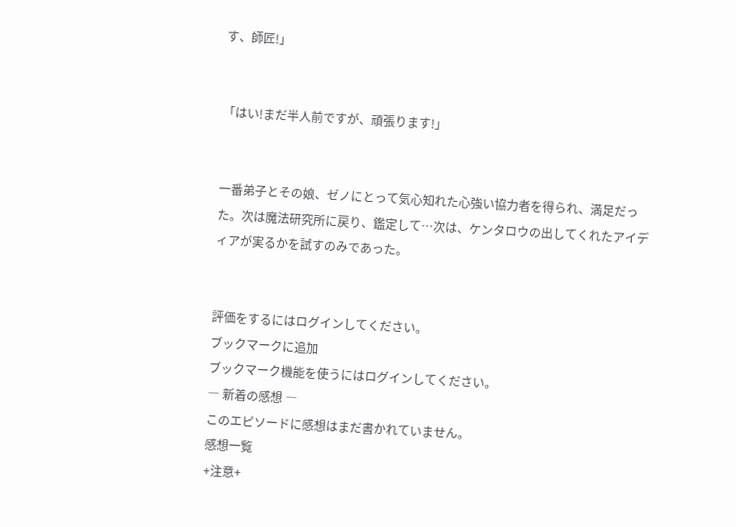す、師匠!」


「はい!まだ半人前ですが、頑張ります!」


一番弟子とその娘、ゼノにとって気心知れた心強い協力者を得られ、満足だった。次は魔法研究所に戻り、鑑定して…次は、ケンタロウの出してくれたアイディアが実るかを試すのみであった。


評価をするにはログインしてください。
ブックマークに追加
ブックマーク機能を使うにはログインしてください。
― 新着の感想 ―
このエピソードに感想はまだ書かれていません。
感想一覧
+注意+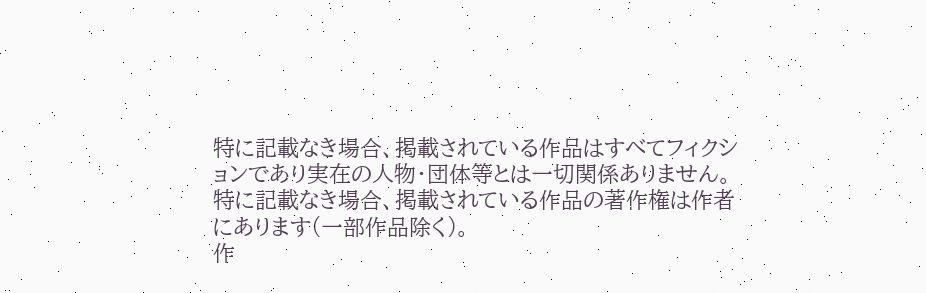特に記載なき場合、掲載されている作品はすべてフィクションであり実在の人物・団体等とは一切関係ありません。
特に記載なき場合、掲載されている作品の著作権は作者にあります(一部作品除く)。
作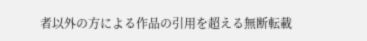者以外の方による作品の引用を超える無断転載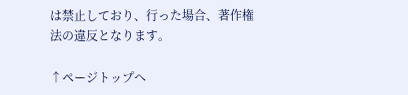は禁止しており、行った場合、著作権法の違反となります。

↑ページトップへ